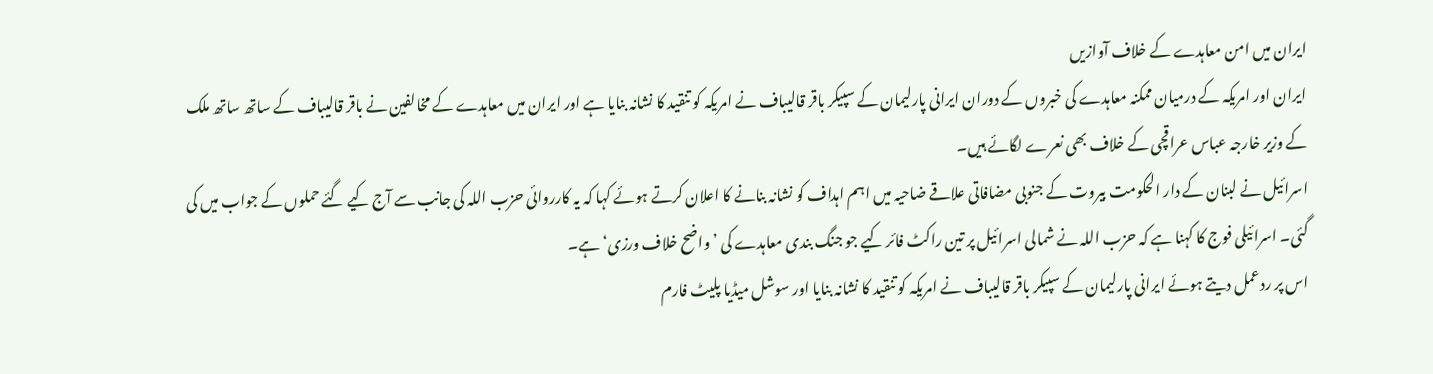ایران میں امن معاہدے کے خلاف آوازیں
ایران اور امریکہ کے درمیان ممکنہ معاہدے کی خبروں کے دوران ایرانی پارلیمان کے سپیکر باقر قالیباف نے امریکہ کو تنقید کا نشانہ بنایا ہے اور ایران میں معاہدے کے مخالفین نے باقر قالیباف کے ساتھ ساتھ ملک کے وزیر خارجہ عباس عراقچی کے خلاف بھی نعرے لگائے ہیں۔
اسرائیل نے لبنان کے دار الحکومت بیروت کے جنوبی مضافاتی علاقے ضاحیہ میں اہم اہداف کو نشانہ بنانے کا اعلان کرتے ہوئے کہا کہ یہ کارروائی حزب اللہ کی جانب سے آج کیے گئے حملوں کے جواب میں کی گئی۔ اسرائیلی فوج کا کہنا ہے کہ حزب اللہ نے شمالی اسرائیل پر تین راکٹ فائر کیے جو جنگ بندی معاہدے کی ’واضح خلاف ورزی‘ ہے۔
اس پر ردعمل دیتے ہوئے ایرانی پارلیمان کے سپیکر باقر قالیباف نے امریکہ کو تنقید کا نشانہ بنایا اور سوشل میڈیا پلیٹ فارم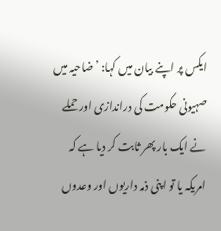ایکس پر اپنے بیان میں کہا: ’ضاحیہ میں صہیونی حکومت کی دراندازی اور حملے نے ایک بار پھر ثابت کر دیا ہے کہ امریکہ یا تو اپنی ذمہ داریوں اور وعدوں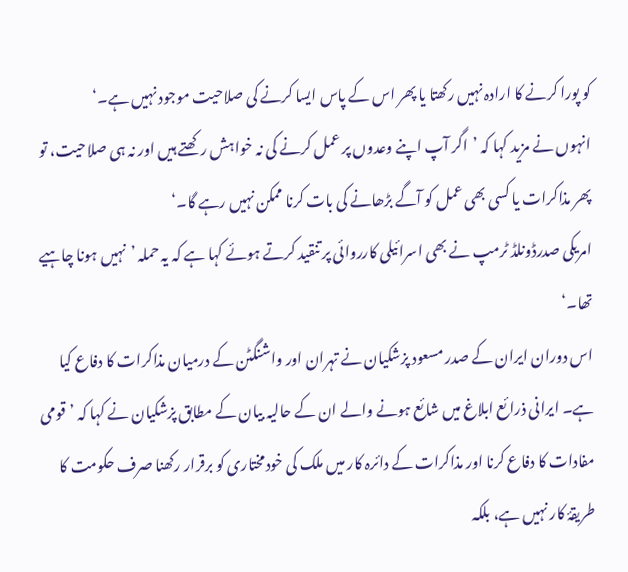کو پورا کرنے کا ارادہ نہیں رکھتا یا پھر اس کے پاس ایسا کرنے کی صلاحیت موجود نہیں ہے۔‘
انہوں نے مزید کہا کہ ’اگر آپ اپنے وعدوں پر عمل کرنے کی نہ خواہش رکھتے ہیں اور نہ ہی صلاحیت، تو پھر مذاکرات یا کسی بھی عمل کو آگے بڑھانے کی بات کرنا ممکن نہیں رہے گا۔‘
امریکی صدرڈونلڈ ٹرمپ نے بھی اسرائیلی کارروائی پر تنقید کرتے ہوئے کہا ہے کہ یہ حملہ ’نہیں ہونا چاہیے تھا۔‘
اس دوران ایران کے صدر مسعود پزشکیان نے تہران اور واشنگٹن کے درمیان مذاکرات کا دفاع کیا ہے۔ ایرانی ذرائع ابلاغ میں شائع ہونے والے ان کے حالیہ بیان کے مطابق پزشکیان نے کہا کہ ’قومی مفادات کا دفاع کرنا اور مذاکرات کے دائرہ کار میں ملک کی خودمختاری کو برقرار رکھنا صرف حکومت کا طریقۂ کار نہیں ہے، بلکہ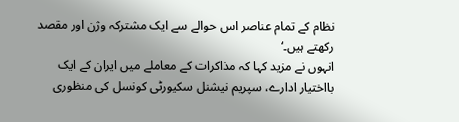نظام کے تمام عناصر اس حوالے سے ایک مشترکہ وژن اور مقصد رکھتے ہیں۔‘
انہوں نے مزید کہا کہ مذاکرات کے معاملے میں ایران کے ایک بااختیار ادارے، سپریم نیشنل سکیورٹی کونسل کی منظوری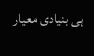ہی بنیادی معیار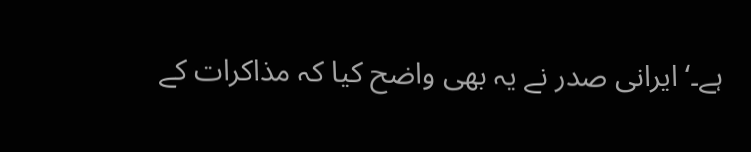ہے۔‘ ایرانی صدر نے یہ بھی واضح کیا کہ مذاکرات کے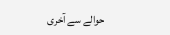حوالے سے آخری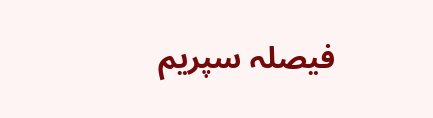فیصلہ سپریم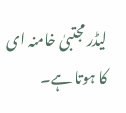لیڈر مجتبیٰ خامنہ ای کا ہوتا ہے۔